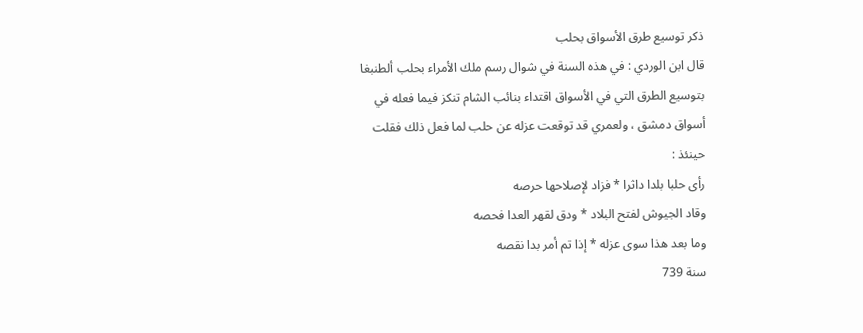ذكر توسيع طرق الأسواق بحلب
قال ابن الوردي : في هذه السنة في شوال رسم ملك الأمراء بحلب ألطنبغا بتوسيع الطرق التي في الأسواق اقتداء بنائب الشام تنكز فيما فعله في أسواق دمشق ، ولعمري قد توقعت عزله عن حلب لما فعل ذلك فقلت حينئذ :
رأى حلبا بلدا داثرا * فزاد لإصلاحها حرصه
وقاد الجيوش لفتح البلاد * ودق لقهر العدا فحصه
وما بعد هذا سوى عزله * إذا تم أمر بدا نقصه
سنة 739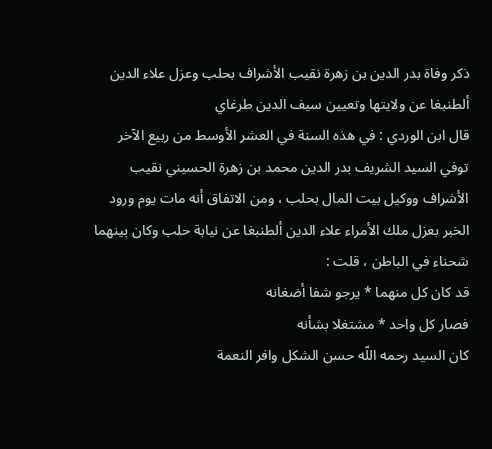ذكر وفاة بدر الدين بن زهرة نقيب الأشراف بحلب وعزل علاء الدين ألطنبغا عن ولايتها وتعيين سيف الدين طرغاي
قال ابن الوردي : في هذه السنة في العشر الأوسط من ربيع الآخر توفي السيد الشريف بدر الدين محمد بن زهرة الحسيني نقيب الأشراف ووكيل بيت المال بحلب ، ومن الاتفاق أنه مات يوم ورود الخبر بعزل ملك الأمراء علاء الدين ألطنبغا عن نيابة حلب وكان بينهما شحناء في الباطن ، قلت :
قد كان كل منهما * يرجو شفا أضغانه
فصار كل واحد * مشتغلا بشأنه
كان السيد رحمه اللّه حسن الشكل وافر النعمة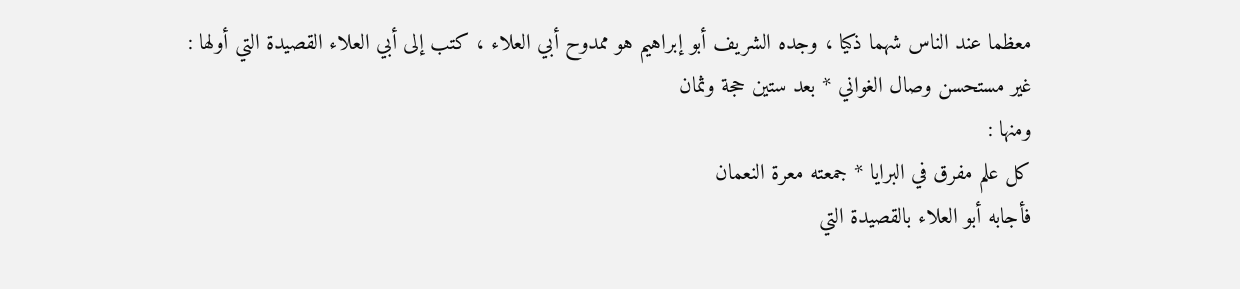معظما عند الناس شهما ذكيا ، وجده الشريف أبو إبراهيم هو ممدوح أبي العلاء ، كتب إلى أبي العلاء القصيدة التي أولها :
غير مستحسن وصال الغواني * بعد ستين حجة وثمان
ومنها :
كل علم مفرق في البرايا * جمعته معرة النعمان
فأجابه أبو العلاء بالقصيدة التي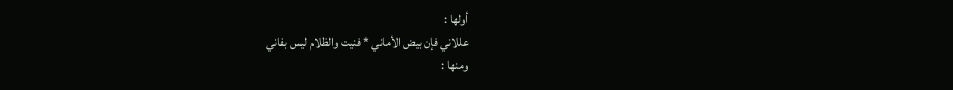أولها :
عللاني فإن بيض الأماني * فنيت والظلام ليس بفاني
ومنها :